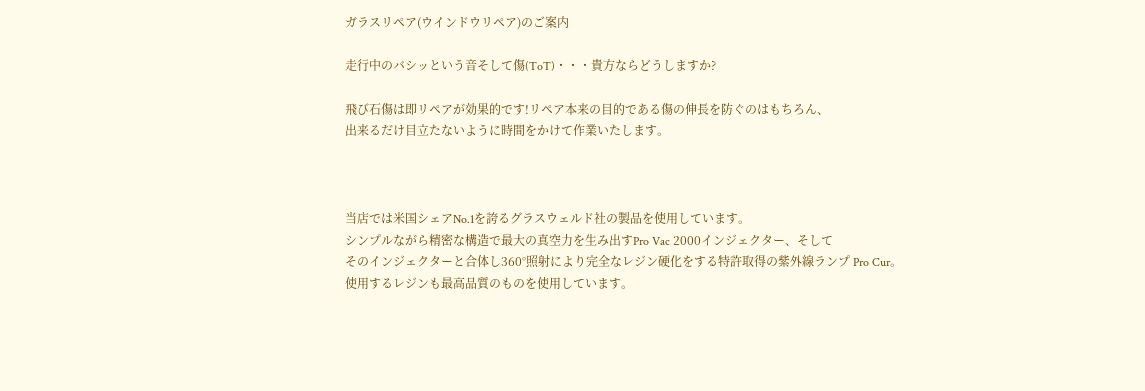ガラスリペア(ウインドウリペア)のご案内

走行中のバシッという音そして傷(ToT)・・・貴方ならどうしますか?

飛び石傷は即リペアが効果的です!リペア本来の目的である傷の伸長を防ぐのはもちろん、
出来るだけ目立たないように時間をかけて作業いたします。



当店では米国シェアNo.1を誇るグラスウェルド社の製品を使用しています。
シンプルながら精密な構造で最大の真空力を生み出すPro Vac 2000インジェクター、そして
そのインジェクターと合体し360°照射により完全なレジン硬化をする特許取得の紫外線ランプ Pro Cur。
使用するレジンも最高品質のものを使用しています。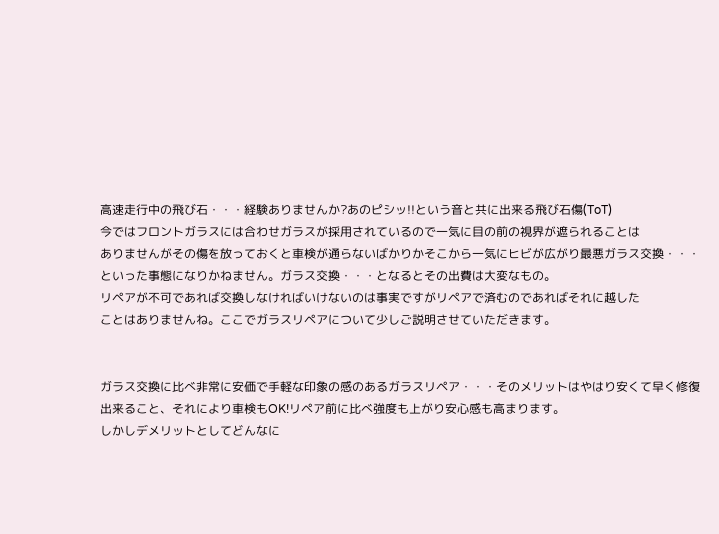高速走行中の飛び石・・・経験ありませんか?あのピシッ!!という音と共に出来る飛び石傷(ToT)
今ではフロントガラスには合わせガラスが採用されているので一気に目の前の視界が遮られることは
ありませんがその傷を放っておくと車検が通らないばかりかそこから一気にヒビが広がり最悪ガラス交換・・・
といった事態になりかねません。ガラス交換・・・となるとその出費は大変なもの。
リペアが不可であれば交換しなければいけないのは事実ですがリペアで済むのであればそれに越した
ことはありませんね。ここでガラスリペアについて少しご説明させていただきます。


ガラス交換に比べ非常に安価で手軽な印象の感のあるガラスリペア・・・そのメリットはやはり安くて早く修復
出来ること、それにより車検もOK!リペア前に比べ強度も上がり安心感も高まります。
しかしデメリットとしてどんなに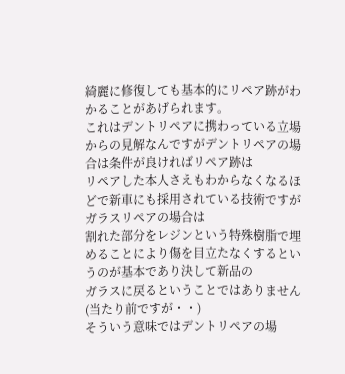綺麗に修復しても基本的にリペア跡がわかることがあげられます。
これはデントリペアに携わっている立場からの見解なんですがデントリペアの場合は条件が良ければリペア跡は
リペアした本人さえもわからなくなるほどで新車にも採用されている技術ですがガラスリペアの場合は
割れた部分をレジンという特殊樹脂で埋めることにより傷を目立たなくするというのが基本であり決して新品の
ガラスに戻るということではありません(当たり前ですが・・)
そういう意味ではデントリペアの場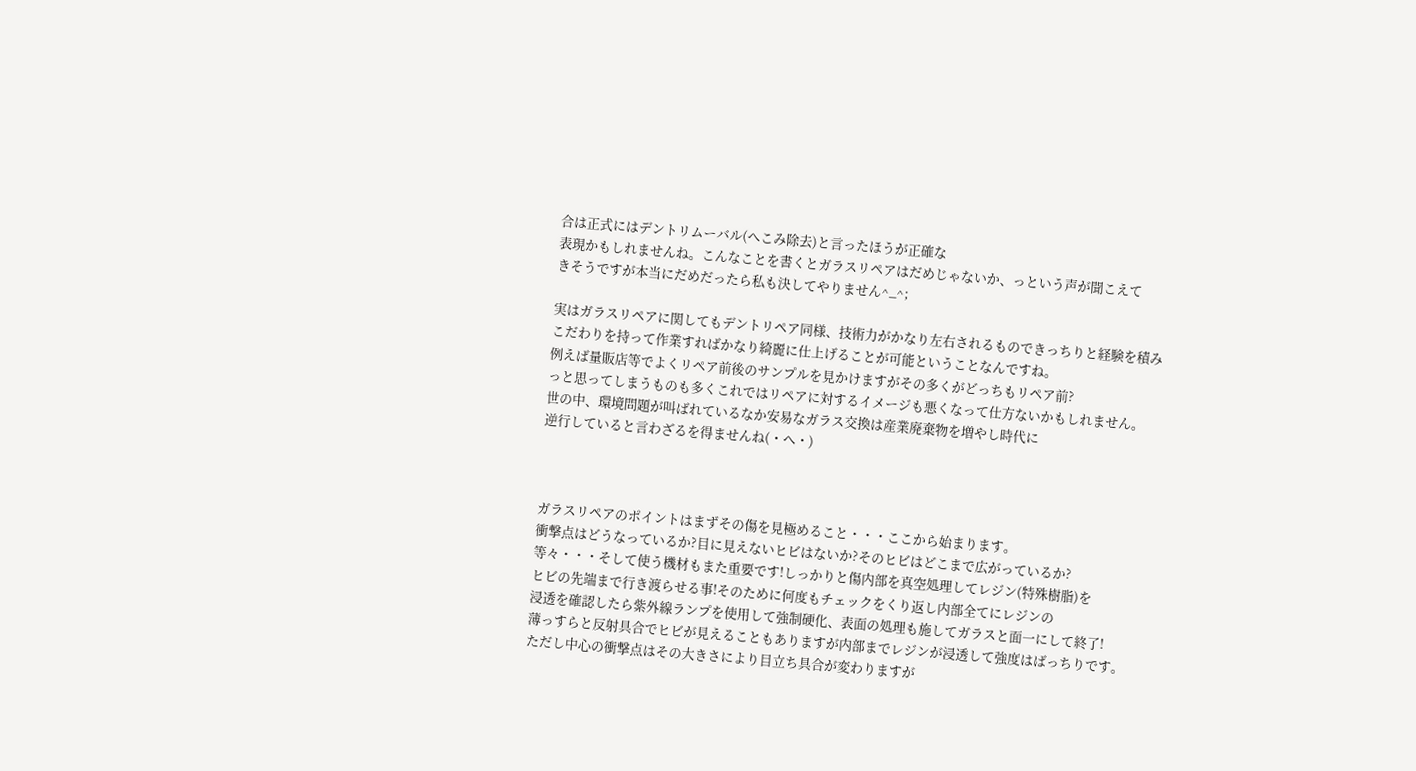合は正式にはデントリムーバル(へこみ除去)と言ったほうが正確な
表現かもしれませんね。こんなことを書くとガラスリペアはだめじゃないか、っという声が聞こえて
きそうですが本当にだめだったら私も決してやりません^_^;

実はガラスリペアに関してもデントリペア同様、技術力がかなり左右されるものできっちりと経験を積み
こだわりを持って作業すればかなり綺麗に仕上げることが可能ということなんですね。
例えば量販店等でよくリペア前後のサンプルを見かけますがその多くがどっちもリペア前?
っと思ってしまうものも多くこれではリペアに対するイメージも悪くなって仕方ないかもしれません。
世の中、環境問題が叫ばれているなか安易なガラス交換は産業廃棄物を増やし時代に
逆行していると言わざるを得ませんね(・へ・)



ガラスリペアのポイントはまずその傷を見極めること・・・ここから始まります。
衝撃点はどうなっているか?目に見えないヒビはないか?そのヒビはどこまで広がっているか?
等々・・・そして使う機材もまた重要です!しっかりと傷内部を真空処理してレジン(特殊樹脂)を
ヒビの先端まで行き渡らせる事!そのために何度もチェックをくり返し内部全てにレジンの
浸透を確認したら紫外線ランプを使用して強制硬化、表面の処理も施してガラスと面一にして終了!
薄っすらと反射具合でヒビが見えることもありますが内部までレジンが浸透して強度はばっちりです。
ただし中心の衝撃点はその大きさにより目立ち具合が変わりますが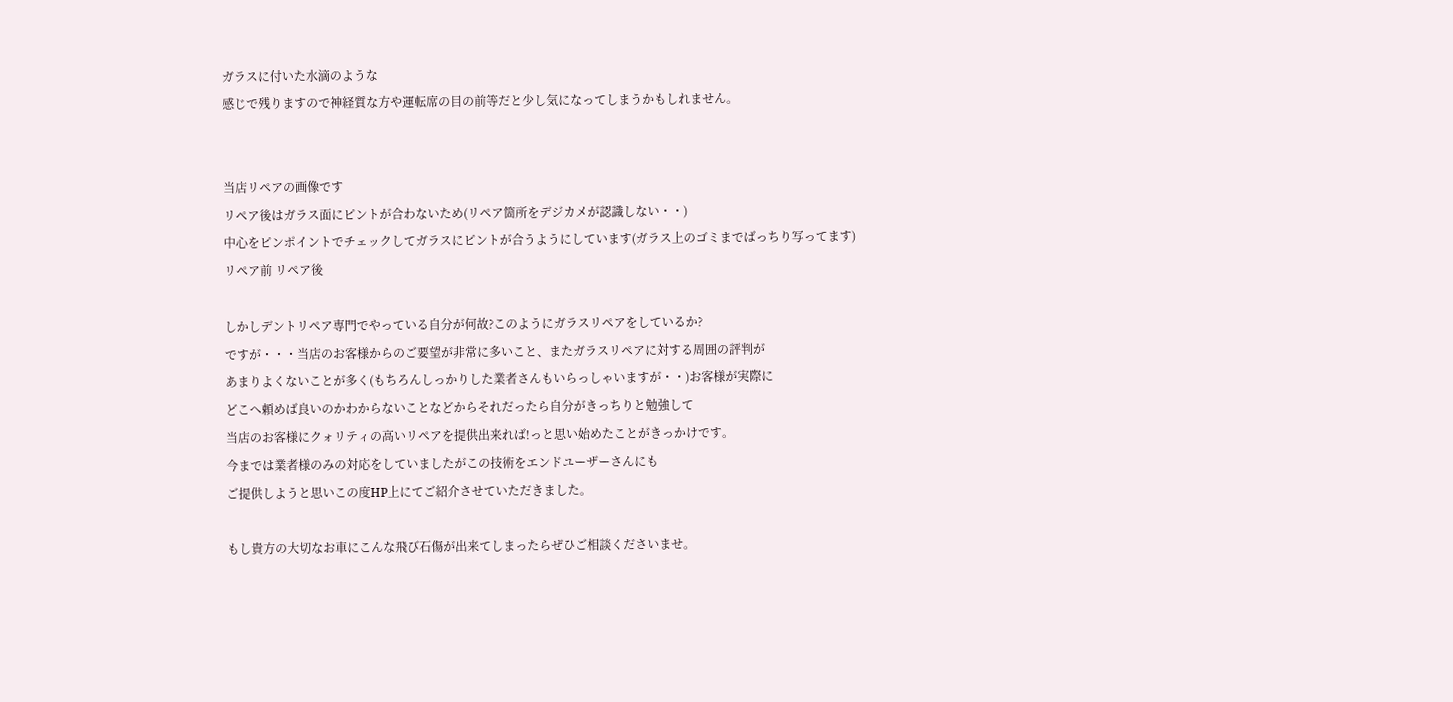ガラスに付いた水滴のような
感じで残りますので神経質な方や運転席の目の前等だと少し気になってしまうかもしれません。


当店リペアの画像です
リペア後はガラス面にピントが合わないため(リペア箇所をデジカメが認識しない・・)
中心をピンポイントでチェックしてガラスにピントが合うようにしています(ガラス上のゴミまでばっちり写ってます)
リペア前 リペア後

しかしデントリペア専門でやっている自分が何故?このようにガラスリペアをしているか?
ですが・・・当店のお客様からのご要望が非常に多いこと、またガラスリペアに対する周囲の評判が
あまりよくないことが多く(もちろんしっかりした業者さんもいらっしゃいますが・・)お客様が実際に
どこへ頼めば良いのかわからないことなどからそれだったら自分がきっちりと勉強して
当店のお客様にクォリティの高いリペアを提供出来れば!っと思い始めたことがきっかけです。
今までは業者様のみの対応をしていましたがこの技術をエンドユーザーさんにも
ご提供しようと思いこの度HP上にてご紹介させていただきました。

もし貴方の大切なお車にこんな飛び石傷が出来てしまったらぜひご相談くださいませ。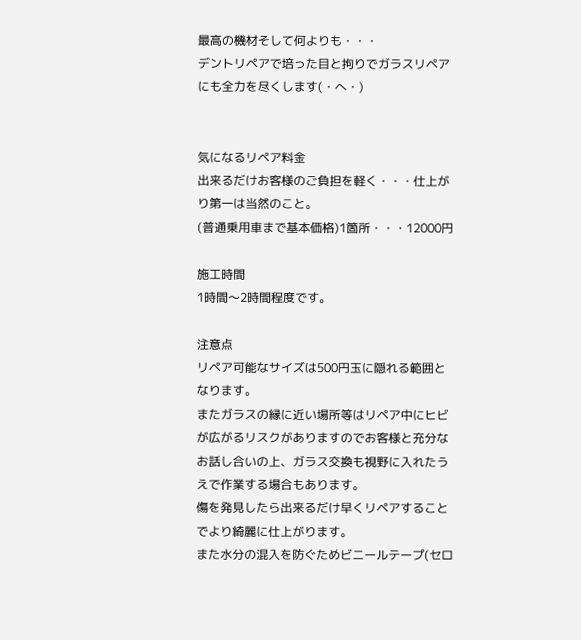最高の機材そして何よりも・・・
デントリペアで培った目と拘りでガラスリペアにも全力を尽くします(・へ・)


気になるリペア料金
出来るだけお客様のご負担を軽く・・・仕上がり第一は当然のこと。
(普通乗用車まで基本価格)1箇所・・・12000円

施工時間
1時間〜2時間程度です。

注意点
リペア可能なサイズは500円玉に隠れる範囲となります。
またガラスの縁に近い場所等はリペア中にヒビが広がるリスクがありますのでお客様と充分な
お話し合いの上、ガラス交換も視野に入れたうえで作業する場合もあります。
傷を発見したら出来るだけ早くリペアすることでより綺麗に仕上がります。
また水分の混入を防ぐためビニールテープ(セロ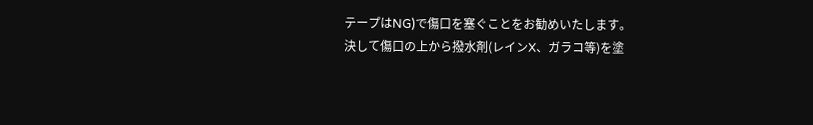テープはNG)で傷口を塞ぐことをお勧めいたします。
決して傷口の上から撥水剤(レインX、ガラコ等)を塗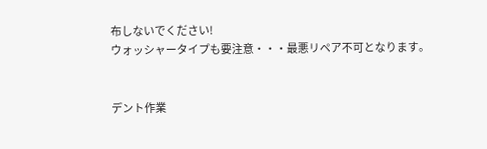布しないでください!
ウォッシャータイプも要注意・・・最悪リペア不可となります。


デント作業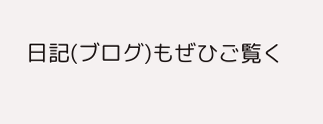日記(ブログ)もぜひご覧く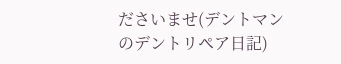ださいませ(デントマンのデントリペア日記)